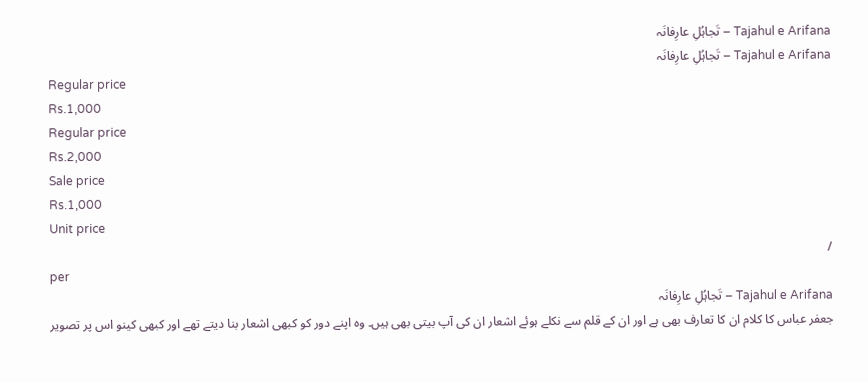Tajahul e Arifana – تَجاہُلِ عارِفانَہ
Tajahul e Arifana – تَجاہُلِ عارِفانَہ
Regular price
Rs.1,000
Regular price
Rs.2,000
Sale price
Rs.1,000
Unit price
/
per
Tajahul e Arifana – تَجاہُلِ عارِفانَہ
جعفر عباس کا کلام ان کا تعارف بھی ہے اور ان کے قلم سے نکلے ہوئے اشعار ان کی آپ بیتی بھی ہیں۔ وہ اپنے دور کو کبھی اشعار بنا دیتے تھے اور کبھی کینو اس پر تصویر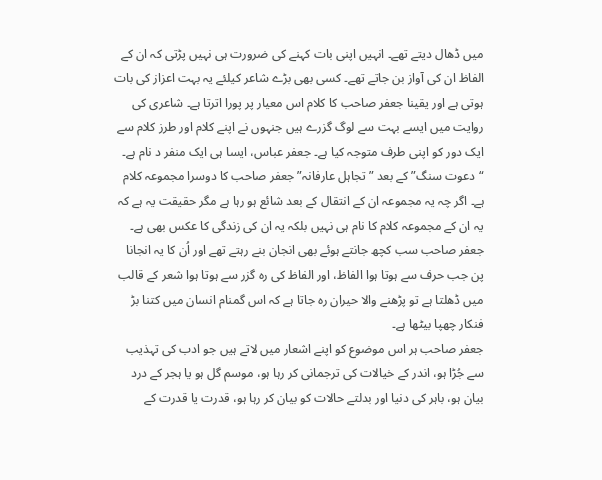میں ڈھال دیتے تھے۔ انہیں اپنی بات کہنے کی ضرورت ہی نہیں پڑتی کہ ان کے الفاظ ان کی آواز بن جاتے تھے۔ کسی بھی بڑے شاعر کیلئے یہ بہت اعزاز کی بات ہوتی ہے اور یقینا جعفر صاحب کا کلام اس معیار پر پورا اترتا ہے۔ شاعری کی روایت میں ایسے بہت سے لوگ گزرے ہیں جنہوں نے اپنے کلام اور طرز کلام سے ایک دور کو اپنی طرف متوجہ کیا ہے۔ جعفر عباس، ایسا ہی ایک منفر د نام ہے۔
“دعوت سنگ” کے بعد ” تجاہل عارفانہ” جعفر صاحب کا دوسرا مجموعہ کلام ہے۔ اگر چہ یہ مجموعہ ان کے انتقال کے بعد شائع ہو رہا ہے مگر حقیقت یہ ہے کہ یہ ان کے مجموعہ کلام کا نام ہی نہیں بلکہ یہ ان کی زندگی کا عکس بھی ہے۔ جعفر صاحب سب کچھ جانتے ہوئے بھی انجان بنے رہتے تھے اور اُن کا یہ انجانا پن جب حرف سے ہوتا ہوا الفاظ، اور الفاظ کی رہ گزر سے ہوتا ہوا شعر کے قالب میں ڈھلتا ہے تو پڑھنے والا حیران رہ جاتا ہے کہ اس گمنام انسان میں کتنا بڑ فنکار چھپا بیٹھا ہے۔
جعفر صاحب ہر اس موضوع کو اپنے اشعار میں لاتے ہیں جو ادب کی تہذیب سے جُڑا ہو، اندر کے خیالات کی ترجمانی کر رہا ہو، موسم گل ہو یا ہجر کے درد بیان ہو، باہر کی دنیا اور بدلتے حالات کو بیان کر رہا ہو، قدرت یا قدرت کے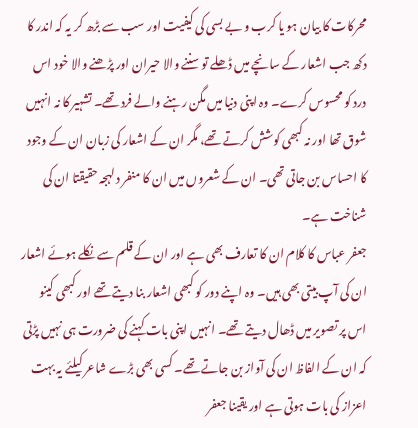محرکات کا بیان ہو یا کرب و بے بسی کی کیفیت اور سب سے بڑھ کر یہ کہ اندر کا دکھ جب اشعار کے سانچے میں ڈھلے تو سننے والا حیران اور پڑھنے والا خود اس درد کو محسوس کرے۔ وہ اپنی دنیا میں مگن رہنے والے فرد تھے۔ تشہیر کا نہ انہیں شوق تھا اور نہ کبھی کوشش کرتے تھے، مگر ان کے اشعار کی زبان ان کے وجود کا احساس بن جاتی تھی۔ ان کے شعروں میں ان کا منفر د لہجہ حقیقتا ان کی شناخت ہے۔
جعفر عباس کا کلام ان کا تعارف بھی ہے اور ان کے قلم سے نکلے ہوئے اشعار ان کی آپ بیتی بھی ہیں۔ وہ اپنے دور کو کبھی اشعار بنا دیتے تھے اور کبھی کینو اس پر تصویر میں ڈھال دیتے تھے۔ انہیں اپنی بات کہنے کی ضرورت ہی نہیں پڑتی کہ ان کے الفاظ ان کی آواز بن جاتے تھے۔ کسی بھی بڑے شاعر کیلئے یہ بہت اعزاز کی بات ہوتی ہے اور یقینا جعفر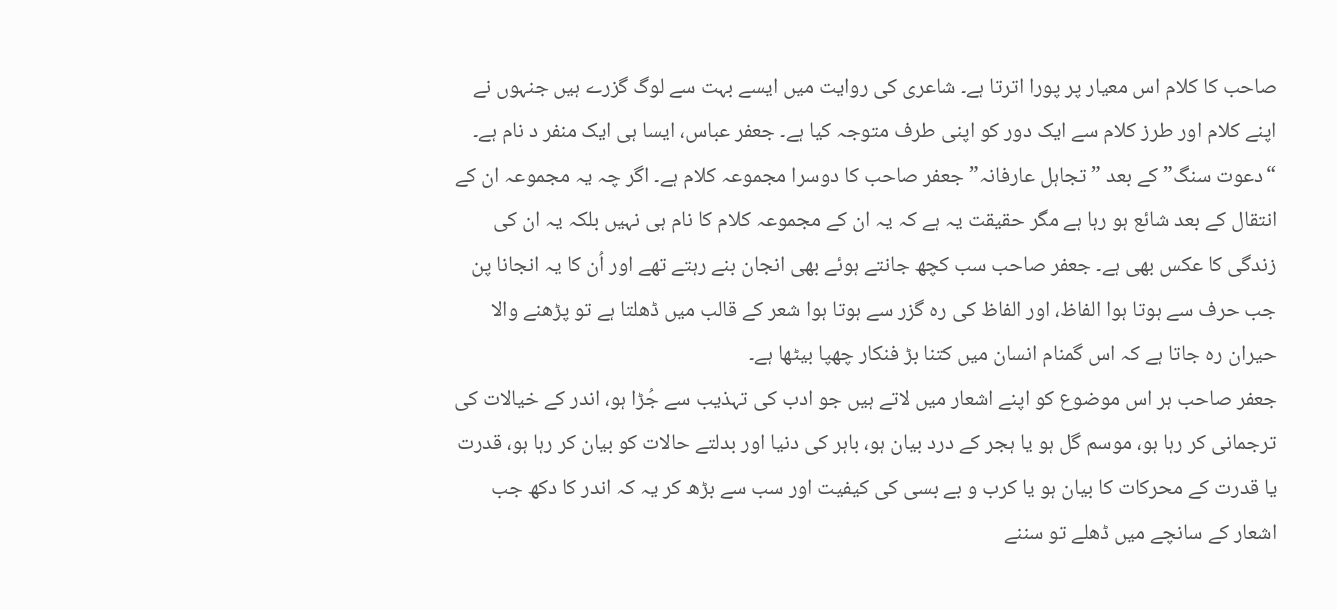صاحب کا کلام اس معیار پر پورا اترتا ہے۔ شاعری کی روایت میں ایسے بہت سے لوگ گزرے ہیں جنہوں نے اپنے کلام اور طرز کلام سے ایک دور کو اپنی طرف متوجہ کیا ہے۔ جعفر عباس، ایسا ہی ایک منفر د نام ہے۔
“دعوت سنگ” کے بعد ” تجاہل عارفانہ” جعفر صاحب کا دوسرا مجموعہ کلام ہے۔ اگر چہ یہ مجموعہ ان کے انتقال کے بعد شائع ہو رہا ہے مگر حقیقت یہ ہے کہ یہ ان کے مجموعہ کلام کا نام ہی نہیں بلکہ یہ ان کی زندگی کا عکس بھی ہے۔ جعفر صاحب سب کچھ جانتے ہوئے بھی انجان بنے رہتے تھے اور اُن کا یہ انجانا پن جب حرف سے ہوتا ہوا الفاظ، اور الفاظ کی رہ گزر سے ہوتا ہوا شعر کے قالب میں ڈھلتا ہے تو پڑھنے والا حیران رہ جاتا ہے کہ اس گمنام انسان میں کتنا بڑ فنکار چھپا بیٹھا ہے۔
جعفر صاحب ہر اس موضوع کو اپنے اشعار میں لاتے ہیں جو ادب کی تہذیب سے جُڑا ہو، اندر کے خیالات کی ترجمانی کر رہا ہو، موسم گل ہو یا ہجر کے درد بیان ہو، باہر کی دنیا اور بدلتے حالات کو بیان کر رہا ہو، قدرت یا قدرت کے محرکات کا بیان ہو یا کرب و بے بسی کی کیفیت اور سب سے بڑھ کر یہ کہ اندر کا دکھ جب اشعار کے سانچے میں ڈھلے تو سننے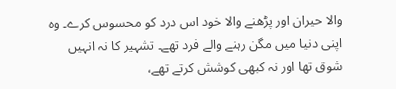والا حیران اور پڑھنے والا خود اس درد کو محسوس کرے۔ وہ اپنی دنیا میں مگن رہنے والے فرد تھے۔ تشہیر کا نہ انہیں شوق تھا اور نہ کبھی کوشش کرتے تھے،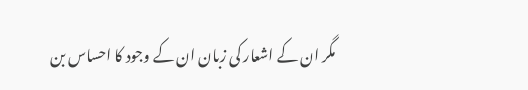مگر ان کے اشعار کی زبان ان کے وجود کا احساس بن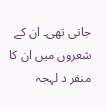جاتی تھی۔ ان کے شعروں میں ان کا منفر د لہجہ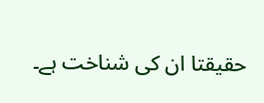حقیقتا ان کی شناخت ہے۔